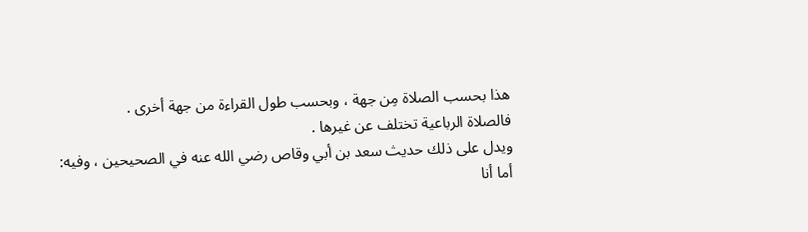هذا بحسب الصلاة مِن جهة ، وبحسب طول القراءة من جهة أخرى .
فالصلاة الرباعية تختلف عن غيرها .
ويدل على ذلك حديث سعد بن أبي وقاص رضي الله عنه في الصحيحين ، وفيه: أما أنا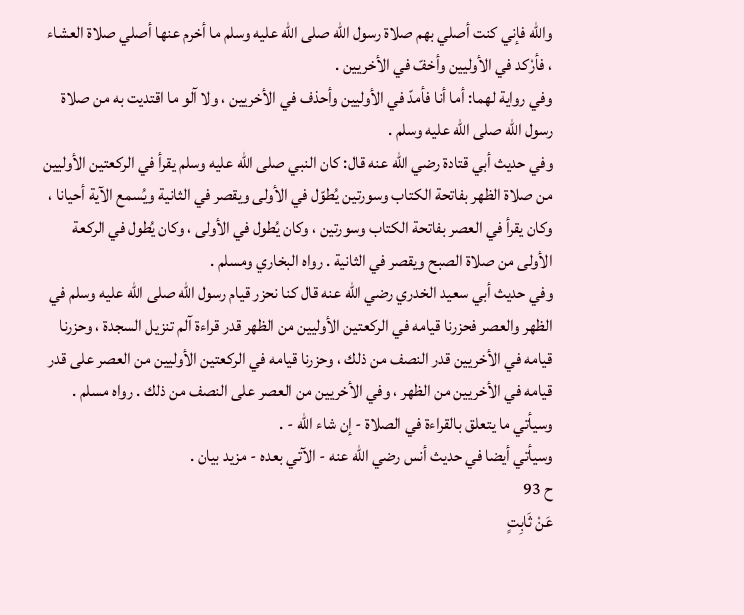والله فإني كنت أصلي بهم صلاة رسول الله صلى الله عليه وسلم ما أخرم عنها أصلي صلاة العشاء ، فأرْكد في الأوليين وأخفّ في الأخريين .
وفي رواية لهما: أما أنا فأمدّ في الأوليين وأحذف في الأخريين ، ولا آلو ما اقتديت به من صلاة رسول الله صلى الله عليه وسلم .
وفي حديث أبي قتادة رضي الله عنه قال: كان النبي صلى الله عليه وسلم يقرأ في الركعتين الأوليين من صلاة الظهر بفاتحة الكتاب وسورتين يُطوّل في الأولى ويقصر في الثانية ويُسمع الآية أحيانا ، وكان يقرأ في العصر بفاتحة الكتاب وسورتين ، وكان يُطول في الأولى ، وكان يُطول في الركعة الأولى من صلاة الصبح ويقصر في الثانية . رواه البخاري ومسلم .
وفي حديث أبي سعيد الخدري رضي الله عنه قال كنا نحزر قيام رسول الله صلى الله عليه وسلم في الظهر والعصر فحزرنا قيامه في الركعتين الأوليين من الظهر قدر قراءة آلم تنزيل السجدة ، وحزرنا قيامه في الأخريين قدر النصف من ذلك ، وحزرنا قيامه في الركعتين الأوليين من العصر على قدر قيامه في الأخريين من الظهر ، وفي الأخريين من العصر على النصف من ذلك . رواه مسلم .
وسيأتي ما يتعلق بالقراءة في الصلاة - إن شاء الله - .
وسيأتي أيضا في حديث أنس رضي الله عنه - الآتي بعده - مزيد بيان .
ح 93
عَنْ ثَابِتٍ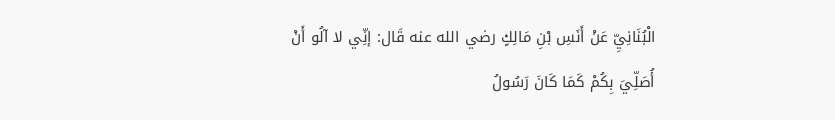الْبُنَانِيِّ عَنْ أَنَسِ بْنِ مَالِكٍ رضي الله عنه قَال: إنِّي لا آلُو أَنْ أُصَلِّيَ بِكُمْ كَمَا كَانَ رَسُولُ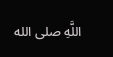اللَّهِ صلى الله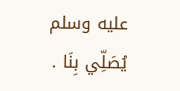عليه وسلم يُصَلِّي بِنَا .